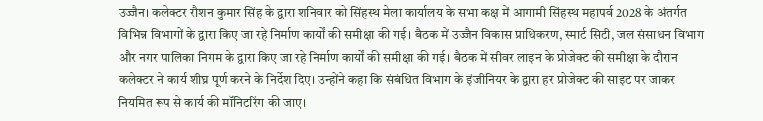उज्जैन। कलेक्टर रौशन कुमार सिंह के द्वारा शनिवार को सिंहस्थ मेला कार्यालय के सभा कक्ष में आगामी सिंहस्थ महापर्व 2028 के अंतर्गत विभिन्न विभागों के द्वारा किए जा रहे निर्माण कार्यों की समीक्षा की गई। बैठक में उज्जैन विकास प्राधिकरण, स्मार्ट सिटी, जल संसाधन विभाग और नगर पालिका निगम के द्वारा किए जा रहे निर्माण कार्यों की समीक्षा की गई। बैठक में सीवर लाइन के प्रोजेक्ट की समीक्षा के दौरान कलेक्टर ने कार्य शीघ्र पूर्ण करने के निर्देश दिए। उन्होंने कहा कि संबंधित विभाग के इंजीनियर के द्वारा हर प्रोजेक्ट की साइट पर जाकर नियमित रूप से कार्य की मॉनिटरिंग की जाए।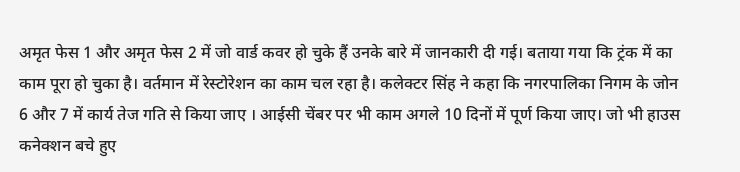अमृत फेस 1 और अमृत फेस 2 में जो वार्ड कवर हो चुके हैं उनके बारे में जानकारी दी गई। बताया गया कि ट्रंक में का काम पूरा हो चुका है। वर्तमान में रेस्टोरेशन का काम चल रहा है। कलेक्टर सिंह ने कहा कि नगरपालिका निगम के जोन 6 और 7 में कार्य तेज गति से किया जाए । आईसी चेंबर पर भी काम अगले 10 दिनों में पूर्ण किया जाए। जो भी हाउस कनेक्शन बचे हुए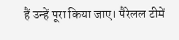हैं उन्हें पूरा किया जाए। पैरेलल टीमें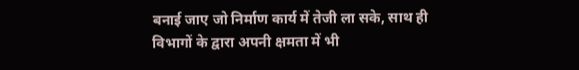बनाई जाए जो निर्माण कार्य में तेजी ला सके, साथ ही विभागों के द्वारा अपनी क्षमता में भी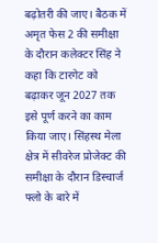बढ़ोतरी की जाए। बैठक में अमृत फेस 2 की समीक्षा के दौरान कलेक्टर सिंह ने कहा कि टारगेट को बढ़ाकर जून 2027 तक इसे पूर्ण करने का काम किया जाए। सिंहस्थ मेला क्षेत्र में सीवरेज प्रोजेक्ट की समीक्षा के दौरान डिस्चार्ज फ्लो के बारे में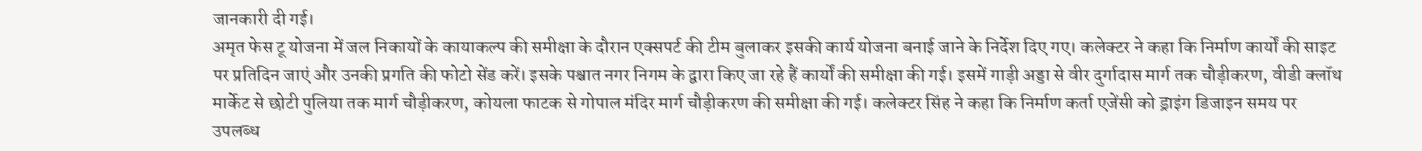जानकारी दी गई।
अमृत फेस टू योजना में जल निकायों के कायाकल्प की समीक्षा के दौरान एक्सपर्ट की टीम बुलाकर इसकी कार्य योजना बनाई जाने के निर्देश दिए गए। कलेक्टर ने कहा कि निर्माण कार्यों की साइट पर प्रतिदिन जाएं और उनकी प्रगति की फोटो सेंड करें। इसके पश्चात नगर निगम के द्वारा किए जा रहे हैं कार्यों की समीक्षा की गई। इसमें गाड़ी अड्डा से वीर दुर्गादास मार्ग तक चौड़ीकरण, वीडी क्लॉथ मार्केट से छोटी पुलिया तक मार्ग चौड़ीकरण, कोयला फाटक से गोपाल मंदिर मार्ग चौड़ीकरण की समीक्षा की गई। कलेक्टर सिंह ने कहा कि निर्माण कर्ता एजेंसी को ड्राइंग डिजाइन समय पर उपलब्ध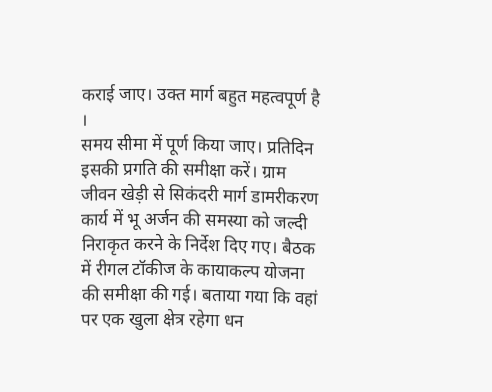कराई जाए। उक्त मार्ग बहुत महत्वपूर्ण है ।
समय सीमा में पूर्ण किया जाए। प्रतिदिन इसकी प्रगति की समीक्षा करें। ग्राम जीवन खेड़ी से सिकंदरी मार्ग डामरीकरण कार्य में भू अर्जन की समस्या को जल्दी निराकृत करने के निर्देश दिए गए। बैठक में रीगल टॉकीज के कायाकल्प योजना की समीक्षा की गई। बताया गया कि वहां पर एक खुला क्षेत्र रहेगा धन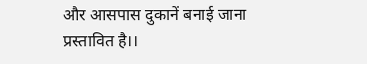और आसपास दुकानें बनाई जाना प्रस्तावित है।।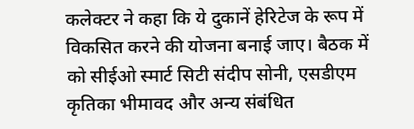कलेक्टर ने कहा कि ये दुकानें हेरिटेज के रूप में विकसित करने की योजना बनाई जाए। बैठक में को सीईओ स्मार्ट सिटी संदीप सोनी, एसडीएम कृतिका भीमावद और अन्य संबंधित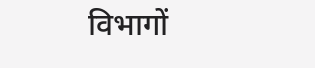विभागों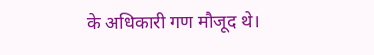के अधिकारी गण मौजूद थे।